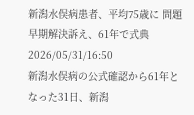新潟水俣病患者、平均75歳に 問題早期解決訴え、61年で式典
2026/05/31/16:50
新潟水俣病の公式確認から61年となった31日、新潟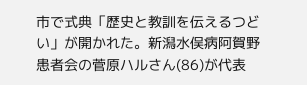市で式典「歴史と教訓を伝えるつどい」が開かれた。新潟水俣病阿賀野患者会の菅原ハルさん(86)が代表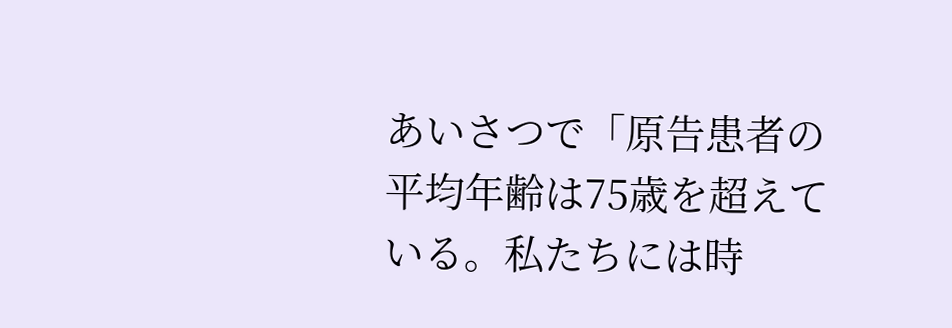あいさつで「原告患者の平均年齢は75歳を超えている。私たちには時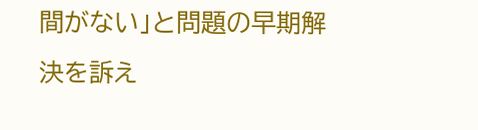間がない」と問題の早期解決を訴え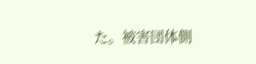た。被害団体側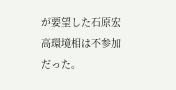が要望した石原宏高環境相は不参加だった。